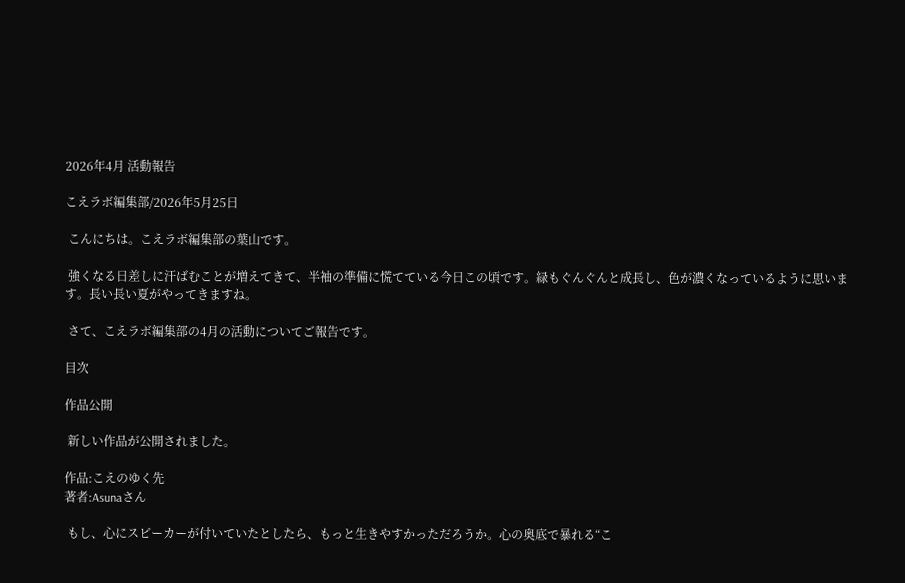2026年4月 活動報告

こえラボ編集部/2026年5月25日

 こんにちは。こえラボ編集部の葉山です。

 強くなる日差しに汗ばむことが増えてきて、半袖の準備に慌てている今日この頃です。緑もぐんぐんと成長し、色が濃くなっているように思います。長い長い夏がやってきますね。

 さて、こえラボ編集部の4月の活動についてご報告です。

目次

作品公開

 新しい作品が公開されました。

作品:こえのゆく先
著者:Asunaさん

 もし、心にスピーカーが付いていたとしたら、もっと生きやすかっただろうか。心の奥底で暴れる“こ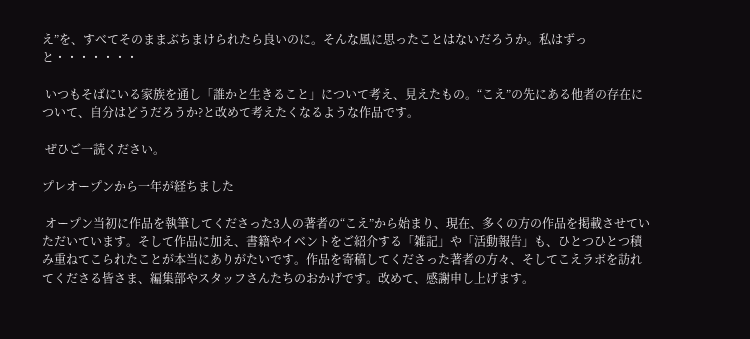え”を、すべてそのままぶちまけられたら良いのに。そんな風に思ったことはないだろうか。私はずっと・・・・・・・

 いつもそばにいる家族を通し「誰かと生きること」について考え、見えたもの。“こえ”の先にある他者の存在について、自分はどうだろうか?と改めて考えたくなるような作品です。

 ぜひご一読ください。

プレオープンから一年が経ちました

 オープン当初に作品を執筆してくださった3人の著者の“こえ”から始まり、現在、多くの方の作品を掲載させていただいています。そして作品に加え、書籍やイベントをご紹介する「雑記」や「活動報告」も、ひとつひとつ積み重ねてこられたことが本当にありがたいです。作品を寄稿してくださった著者の方々、そしてこえラボを訪れてくださる皆さま、編集部やスタッフさんたちのおかげです。改めて、感謝申し上げます。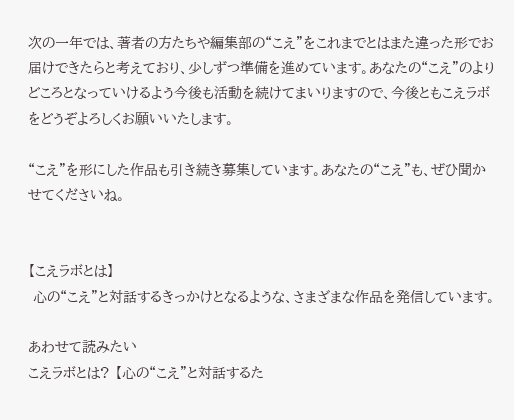次の一年では、著者の方たちや編集部の“こえ”をこれまでとはまた違った形でお届けできたらと考えており、少しずつ準備を進めています。あなたの“こえ”のよりどころとなっていけるよう今後も活動を続けてまいりますので、今後ともこえラボをどうぞよろしくお願いいたします。

“こえ”を形にした作品も引き続き募集しています。あなたの“こえ”も、ぜひ聞かせてくださいね。


【こえラボとは】
 心の“こえ”と対話するきっかけとなるような、さまざまな作品を発信しています。

あわせて読みたい
こえラボとは? 【心の“こえ”と対話するた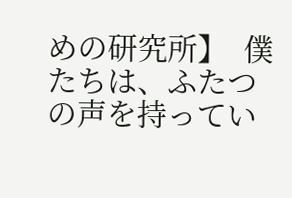めの研究所】  僕たちは、ふたつの声を持ってい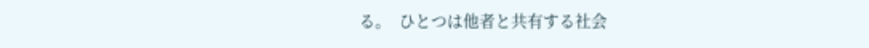る。  ひとつは他者と共有する社会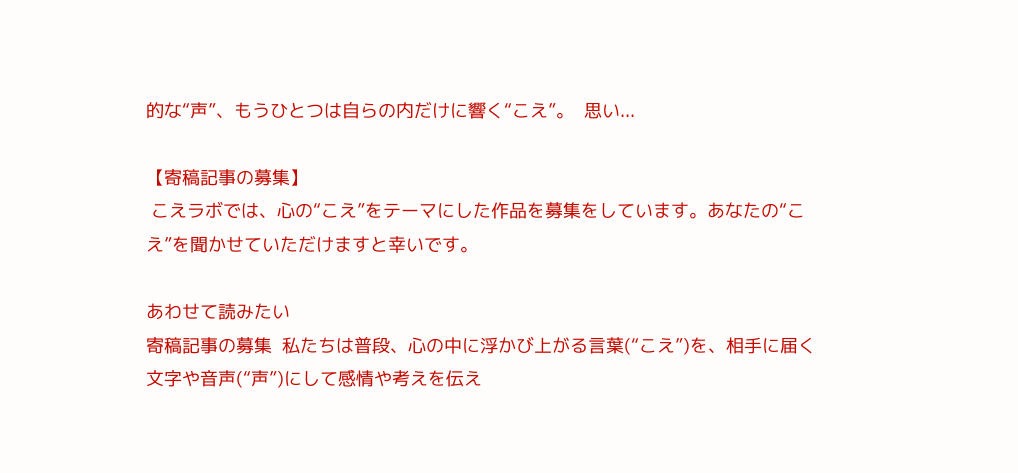的な“声”、もうひとつは自らの内だけに響く“こえ”。  思い...

【寄稿記事の募集】
 こえラボでは、心の“こえ”をテーマにした作品を募集をしています。あなたの“こえ”を聞かせていただけますと幸いです。

あわせて読みたい
寄稿記事の募集  私たちは普段、心の中に浮かび上がる言葉(“こえ”)を、相手に届く文字や音声(“声”)にして感情や考えを伝え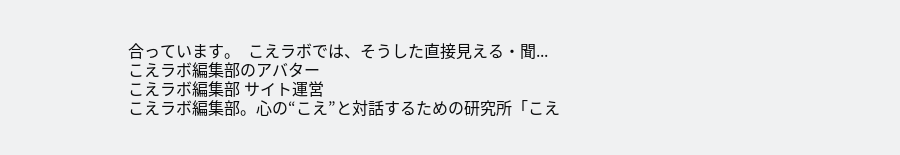合っています。  こえラボでは、そうした直接見える・聞...
こえラボ編集部のアバター
こえラボ編集部 サイト運営
こえラボ編集部。心の“こえ”と対話するための研究所「こえ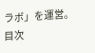ラボ」を運営。
目次